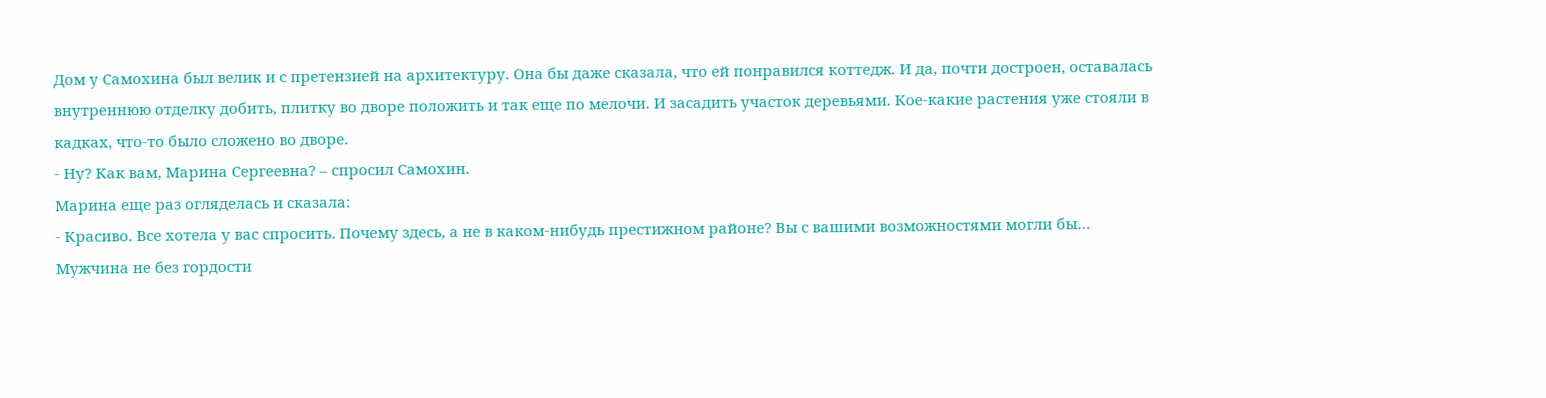Дом у Самохина был велик и с претензией на архитектуру. Она бы даже сказала, что ей понравился коттедж. И да, почти достроен, оставалась внутреннюю отделку добить, плитку во дворе положить и так еще по мелочи. И засадить участок деревьями. Кое-какие растения уже стояли в кадках, что-то было сложено во дворе.
- Ну? Как вам, Марина Сергеевна? – спросил Самохин.
Марина еще раз огляделась и сказала:
- Красиво. Все хотела у вас спросить. Почему здесь, а не в каком-нибудь престижном районе? Вы с вашими возможностями могли бы…
Мужчина не без гордости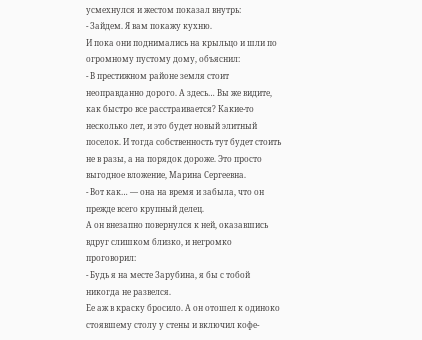усмехнулся и жестом показал внутрь:
- Зайдем. Я вам покажу кухню.
И пока они поднимались на крыльцо и шли по огромному пустому дому, объяснил:
- В престижном районе земля стоит неоправданно дорого. А здесь… Вы же видите, как быстро все расстраивается? Какие-то несколько лет, и это будет новый элитный поселок. И тогда собственность тут будет стоить не в разы, а на порядок дороже. Это просто выгодное вложение, Марина Сергеевна.
- Вот как… — она на время и забыла, что он прежде всего крупный делец.
А он внезапно повернулся к ней, оказавшись вдруг слишком близко, и негромко проговорил:
- Будь я на месте Зарубина, я бы с тобой никогда не развелся.
Ее аж в краску бросило. А он отошел к одиноко стоявшему столу у стены и включил кофе-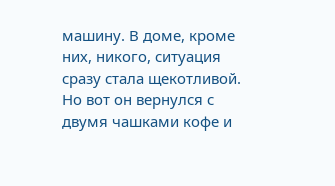машину. В доме, кроме них, никого, ситуация сразу стала щекотливой. Но вот он вернулся с двумя чашками кофе и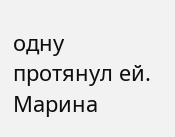одну протянул ей.
Марина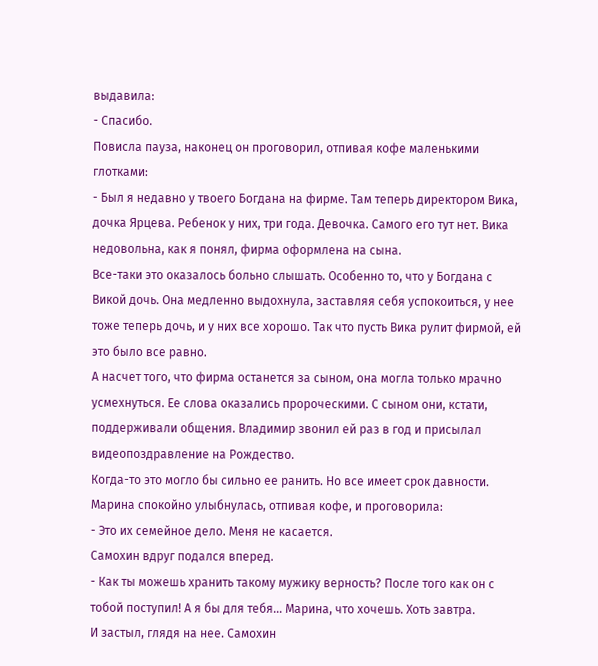выдавила:
- Спасибо.
Повисла пауза, наконец он проговорил, отпивая кофе маленькими глотками:
- Был я недавно у твоего Богдана на фирме. Там теперь директором Вика, дочка Ярцева. Ребенок у них, три года. Девочка. Самого его тут нет. Вика недовольна, как я понял, фирма оформлена на сына.
Все-таки это оказалось больно слышать. Особенно то, что у Богдана с Викой дочь. Она медленно выдохнула, заставляя себя успокоиться, у нее тоже теперь дочь, и у них все хорошо. Так что пусть Вика рулит фирмой, ей это было все равно.
А насчет того, что фирма останется за сыном, она могла только мрачно усмехнуться. Ее слова оказались пророческими. С сыном они, кстати, поддерживали общения. Владимир звонил ей раз в год и присылал видеопоздравление на Рождество.
Когда-то это могло бы сильно ее ранить. Но все имеет срок давности. Марина спокойно улыбнулась, отпивая кофе, и проговорила:
- Это их семейное дело. Меня не касается.
Самохин вдруг подался вперед.
- Как ты можешь хранить такому мужику верность? После того как он с тобой поступил! А я бы для тебя… Марина, что хочешь. Хоть завтра.
И застыл, глядя на нее. Самохин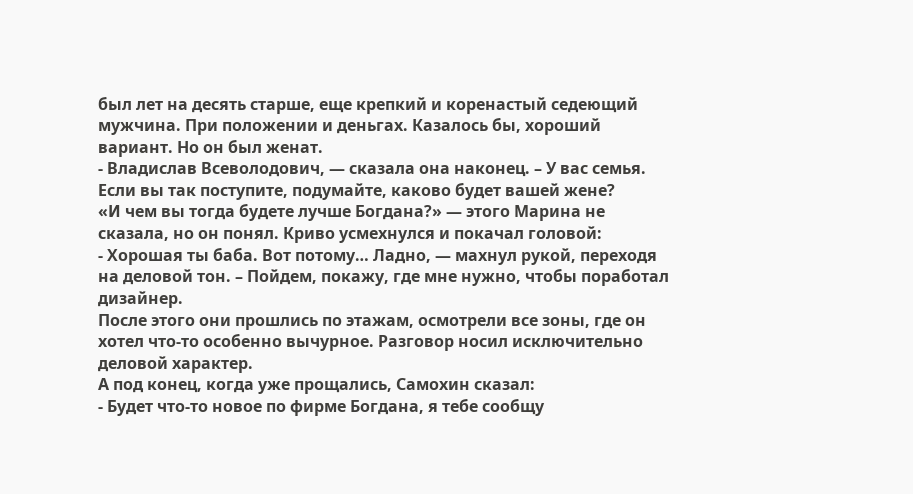был лет на десять старше, еще крепкий и коренастый седеющий мужчина. При положении и деньгах. Казалось бы, хороший вариант. Но он был женат.
- Владислав Всеволодович, — сказала она наконец. – У вас семья. Если вы так поступите, подумайте, каково будет вашей жене?
«И чем вы тогда будете лучше Богдана?» — этого Марина не сказала, но он понял. Криво усмехнулся и покачал головой:
- Хорошая ты баба. Вот потому… Ладно, — махнул рукой, переходя на деловой тон. – Пойдем, покажу, где мне нужно, чтобы поработал дизайнер.
После этого они прошлись по этажам, осмотрели все зоны, где он хотел что-то особенно вычурное. Разговор носил исключительно деловой характер.
А под конец, когда уже прощались, Самохин сказал:
- Будет что-то новое по фирме Богдана, я тебе сообщу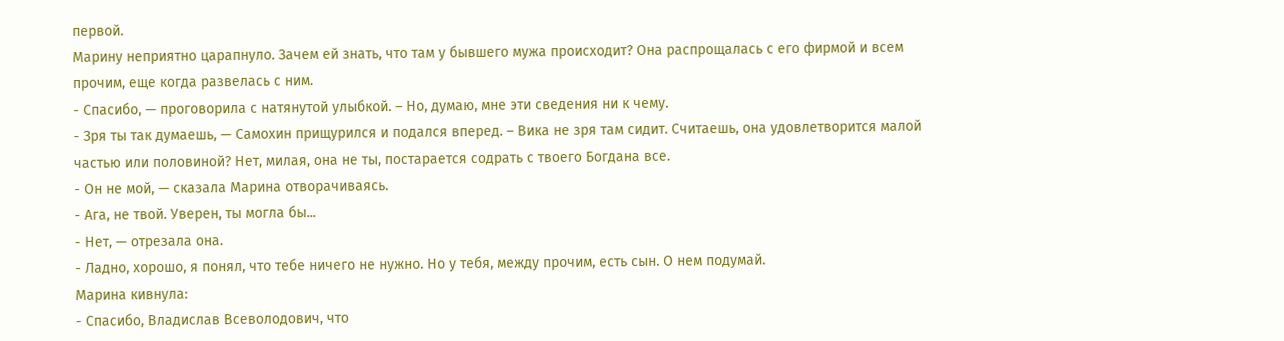первой.
Марину неприятно царапнуло. Зачем ей знать, что там у бывшего мужа происходит? Она распрощалась с его фирмой и всем прочим, еще когда развелась с ним.
- Спасибо, — проговорила с натянутой улыбкой. – Но, думаю, мне эти сведения ни к чему.
- Зря ты так думаешь, — Самохин прищурился и подался вперед. – Вика не зря там сидит. Считаешь, она удовлетворится малой частью или половиной? Нет, милая, она не ты, постарается содрать с твоего Богдана все.
- Он не мой, — сказала Марина отворачиваясь.
- Ага, не твой. Уверен, ты могла бы...
- Нет, — отрезала она.
- Ладно, хорошо, я понял, что тебе ничего не нужно. Но у тебя, между прочим, есть сын. О нем подумай.
Марина кивнула:
- Спасибо, Владислав Всеволодович, что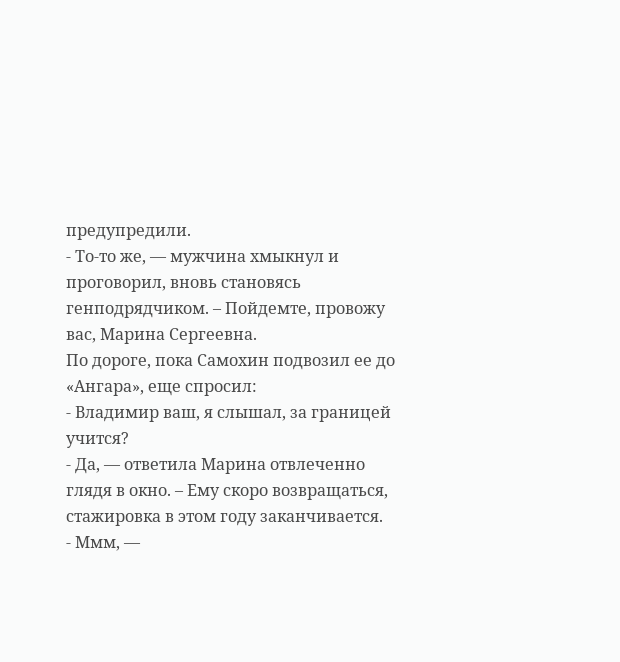предупредили.
- То-то же, — мужчина хмыкнул и проговорил, вновь становясь генподрядчиком. – Пойдемте, провожу вас, Марина Сергеевна.
По дороге, пока Самохин подвозил ее до «Ангара», еще спросил:
- Владимир ваш, я слышал, за границей учится?
- Да, — ответила Марина отвлеченно глядя в окно. – Ему скоро возвращаться, стажировка в этом году заканчивается.
- Ммм, —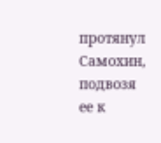протянул Самохин, подвозя ее к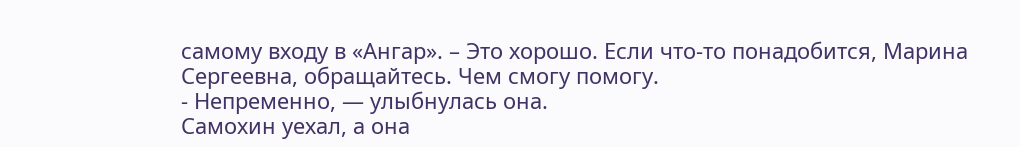самому входу в «Ангар». – Это хорошо. Если что-то понадобится, Марина Сергеевна, обращайтесь. Чем смогу помогу.
- Непременно, — улыбнулась она.
Самохин уехал, а она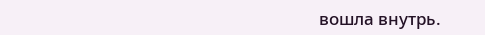вошла внутрь.